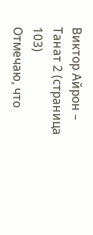Виктор Айрон – Танат 2 (страница 103)
Отмечаю, что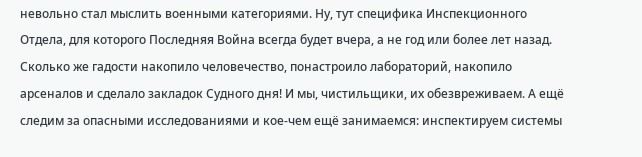невольно стал мыслить военными категориями. Ну, тут специфика Инспекционного Отдела, для которого Последняя Война всегда будет вчера, а не год или более лет назад. Сколько же гадости накопило человечество, понастроило лабораторий, накопило арсеналов и сделало закладок Судного дня! И мы, чистильщики, их обезвреживаем. А ещё следим за опасными исследованиями и кое-чем ещё занимаемся: инспектируем системы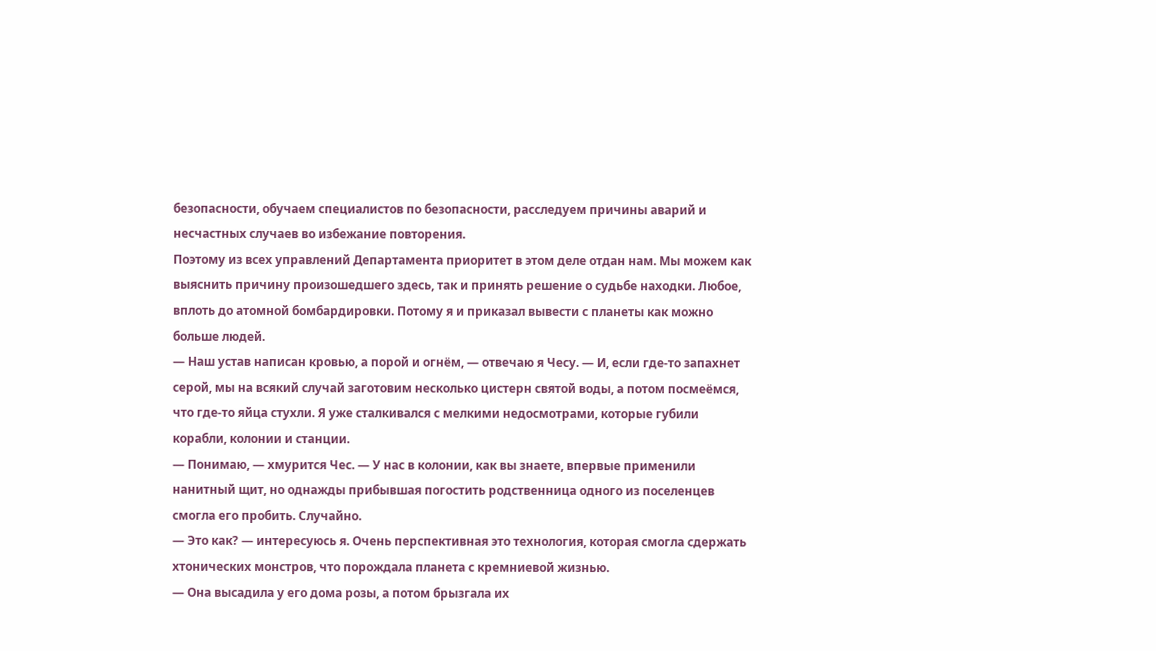безопасности, обучаем специалистов по безопасности, расследуем причины аварий и несчастных случаев во избежание повторения.
Поэтому из всех управлений Департамента приоритет в этом деле отдан нам. Мы можем как выяснить причину произошедшего здесь, так и принять решение о судьбе находки. Любое, вплоть до атомной бомбардировки. Потому я и приказал вывести с планеты как можно больше людей.
— Наш устав написан кровью, а порой и огнём, — отвечаю я Чесу. — И, если где-то запахнет серой, мы на всякий случай заготовим несколько цистерн святой воды, а потом посмеёмся, что где-то яйца стухли. Я уже сталкивался с мелкими недосмотрами, которые губили корабли, колонии и станции.
— Понимаю, — хмурится Чес. — У нас в колонии, как вы знаете, впервые применили нанитный щит, но однажды прибывшая погостить родственница одного из поселенцев смогла его пробить. Случайно.
— Это как? — интересуюсь я. Очень перспективная это технология, которая смогла сдержать хтонических монстров, что порождала планета с кремниевой жизнью.
— Она высадила у его дома розы, а потом брызгала их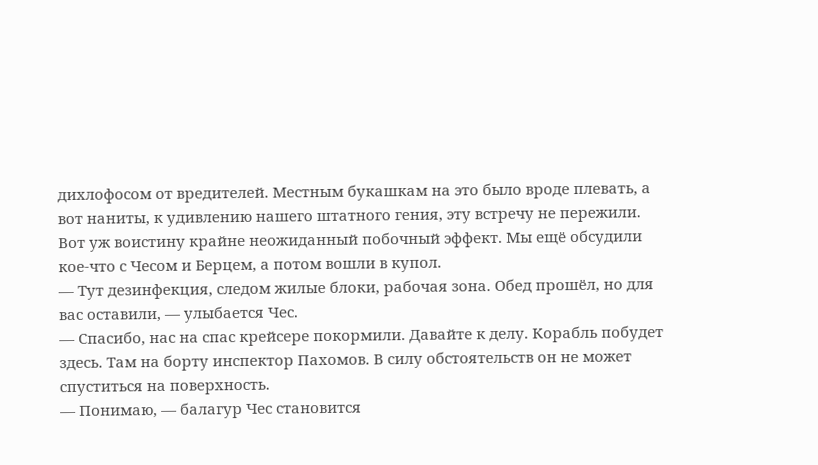дихлофосом от вредителей. Местным букашкам на это было вроде плевать, а вот наниты, к удивлению нашего штатного гения, эту встречу не пережили.
Вот уж воистину крайне неожиданный побочный эффект. Мы ещё обсудили кое-что с Чесом и Берцем, а потом вошли в купол.
— Тут дезинфекция, следом жилые блоки, рабочая зона. Обед прошёл, но для вас оставили, — улыбается Чес.
— Спасибо, нас на спас крейсере покормили. Давайте к делу. Корабль побудет здесь. Там на борту инспектор Пахомов. В силу обстоятельств он не может спуститься на поверхность.
— Понимаю, — балагур Чес становится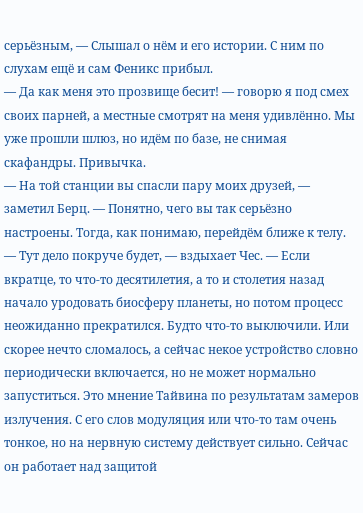серьёзным, — Слышал о нём и его истории. С ним по слухам ещё и сам Феникс прибыл.
— Да как меня это прозвище бесит! — говорю я под смех своих парней, а местные смотрят на меня удивлённо. Мы уже прошли шлюз, но идём по базе, не снимая скафандры. Привычка.
— На той станции вы спасли пару моих друзей, — заметил Берц. — Понятно, чего вы так серьёзно настроены. Тогда, как понимаю, перейдём ближе к телу.
— Тут дело покруче будет, — вздыхает Чес. — Если вкратце, то что-то десятилетия, а то и столетия назад начало уродовать биосферу планеты, но потом процесс неожиданно прекратился. Будто что-то выключили. Или скорее нечто сломалось, а сейчас некое устройство словно периодически включается, но не может нормально запуститься. Это мнение Тайвина по результатам замеров излучения. С его слов модуляция или что-то там очень тонкое, но на нервную систему действует сильно. Сейчас он работает над защитой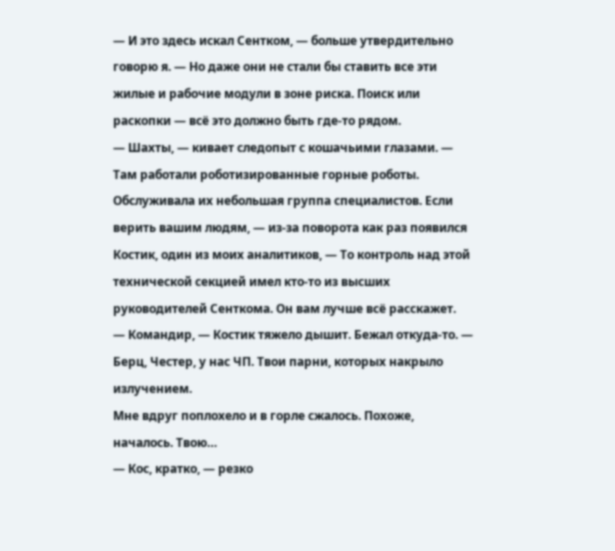— И это здесь искал Сентком, — больше утвердительно говорю я. — Но даже они не стали бы ставить все эти жилые и рабочие модули в зоне риска. Поиск или раскопки — всё это должно быть где-то рядом.
— Шахты, — кивает следопыт с кошачьими глазами. — Там работали роботизированные горные роботы. Обслуживала их небольшая группа специалистов. Если верить вашим людям, — из-за поворота как раз появился Костик, один из моих аналитиков, — То контроль над этой технической секцией имел кто-то из высших руководителей Сенткома. Он вам лучше всё расскажет.
— Командир, — Костик тяжело дышит. Бежал откуда-то. — Берц, Честер, у нас ЧП. Твои парни, которых накрыло излучением.
Мне вдруг поплохело и в горле сжалось. Похоже, началось. Твою…
— Кос, кратко, — резко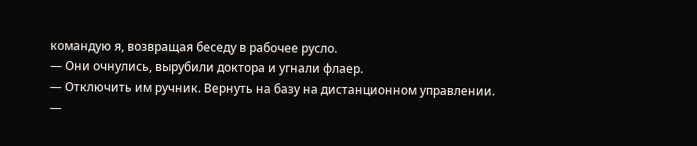командую я, возвращая беседу в рабочее русло.
— Они очнулись, вырубили доктора и угнали флаер.
— Отключить им ручник. Вернуть на базу на дистанционном управлении.
—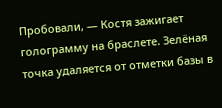Пробовали, — Костя зажигает голограмму на браслете. Зелёная точка удаляется от отметки базы в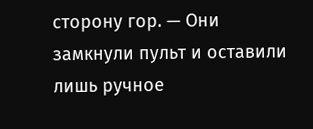сторону гор. — Они замкнули пульт и оставили лишь ручное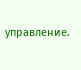управление.